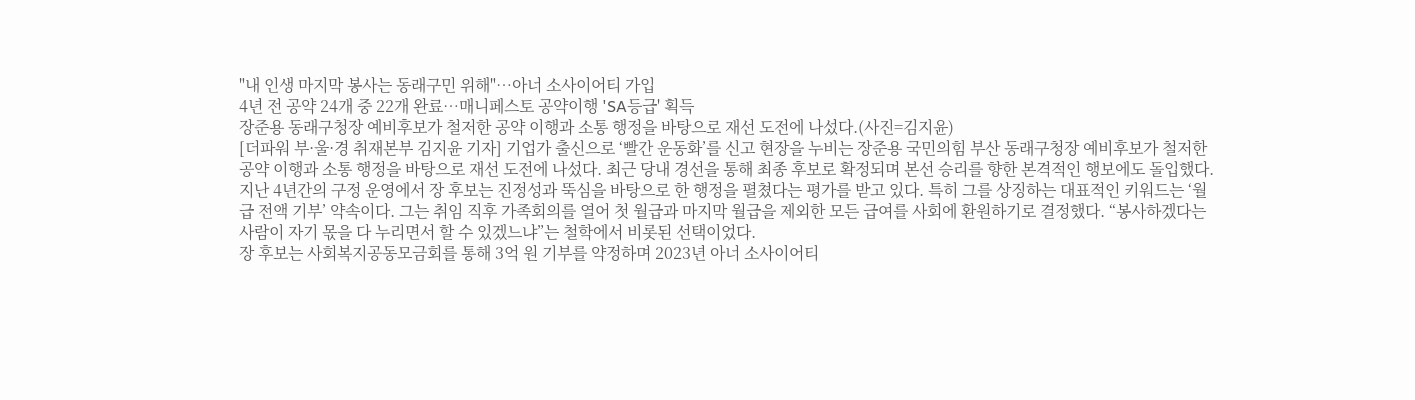"내 인생 마지막 봉사는 동래구민 위해"…아너 소사이어티 가입
4년 전 공약 24개 중 22개 완료…매니페스토 공약이행 'SA등급' 획득
장준용 동래구청장 예비후보가 철저한 공약 이행과 소통 행정을 바탕으로 재선 도전에 나섰다.(사진=김지윤)
[더파워 부·울·경 취재본부 김지윤 기자] 기업가 출신으로 ‘빨간 운동화’를 신고 현장을 누비는 장준용 국민의힘 부산 동래구청장 예비후보가 철저한 공약 이행과 소통 행정을 바탕으로 재선 도전에 나섰다. 최근 당내 경선을 통해 최종 후보로 확정되며 본선 승리를 향한 본격적인 행보에도 돌입했다.
지난 4년간의 구정 운영에서 장 후보는 진정성과 뚝심을 바탕으로 한 행정을 펼쳤다는 평가를 받고 있다. 특히 그를 상징하는 대표적인 키워드는 ‘월급 전액 기부’ 약속이다. 그는 취임 직후 가족회의를 열어 첫 월급과 마지막 월급을 제외한 모든 급여를 사회에 환원하기로 결정했다. “봉사하겠다는 사람이 자기 몫을 다 누리면서 할 수 있겠느냐”는 철학에서 비롯된 선택이었다.
장 후보는 사회복지공동모금회를 통해 3억 원 기부를 약정하며 2023년 아너 소사이어티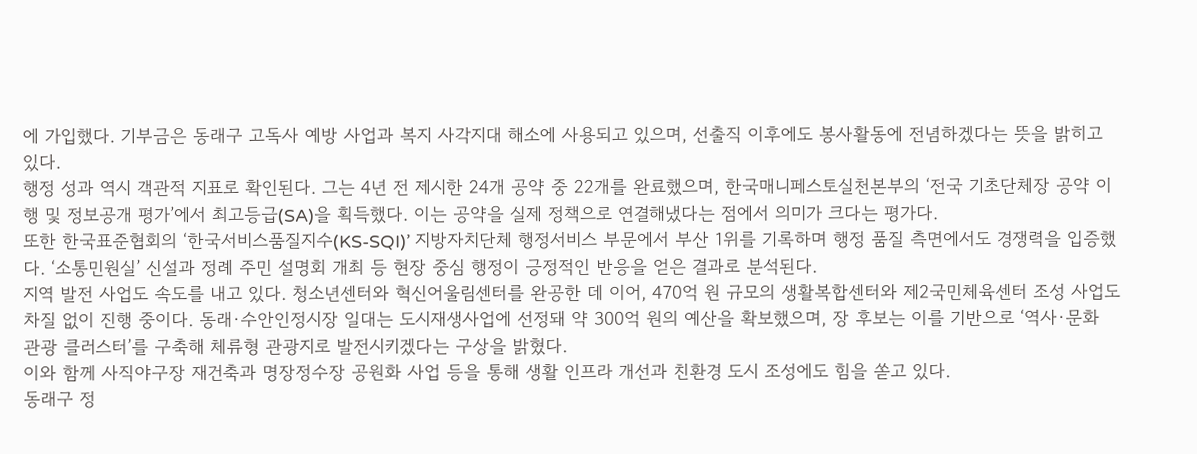에 가입했다. 기부금은 동래구 고독사 예방 사업과 복지 사각지대 해소에 사용되고 있으며, 선출직 이후에도 봉사활동에 전념하겠다는 뜻을 밝히고 있다.
행정 성과 역시 객관적 지표로 확인된다. 그는 4년 전 제시한 24개 공약 중 22개를 완료했으며, 한국매니페스토실천본부의 ‘전국 기초단체장 공약 이행 및 정보공개 평가’에서 최고등급(SA)을 획득했다. 이는 공약을 실제 정책으로 연결해냈다는 점에서 의미가 크다는 평가다.
또한 한국표준협회의 ‘한국서비스품질지수(KS-SQI)’ 지방자치단체 행정서비스 부문에서 부산 1위를 기록하며 행정 품질 측면에서도 경쟁력을 입증했다. ‘소통민원실’ 신설과 정례 주민 설명회 개최 등 현장 중심 행정이 긍정적인 반응을 얻은 결과로 분석된다.
지역 발전 사업도 속도를 내고 있다. 청소년센터와 혁신어울림센터를 완공한 데 이어, 470억 원 규모의 생활복합센터와 제2국민체육센터 조성 사업도 차질 없이 진행 중이다. 동래·수안인정시장 일대는 도시재생사업에 선정돼 약 300억 원의 예산을 확보했으며, 장 후보는 이를 기반으로 ‘역사·문화 관광 클러스터’를 구축해 체류형 관광지로 발전시키겠다는 구상을 밝혔다.
이와 함께 사직야구장 재건축과 명장정수장 공원화 사업 등을 통해 생활 인프라 개선과 친환경 도시 조성에도 힘을 쏟고 있다.
동래구 정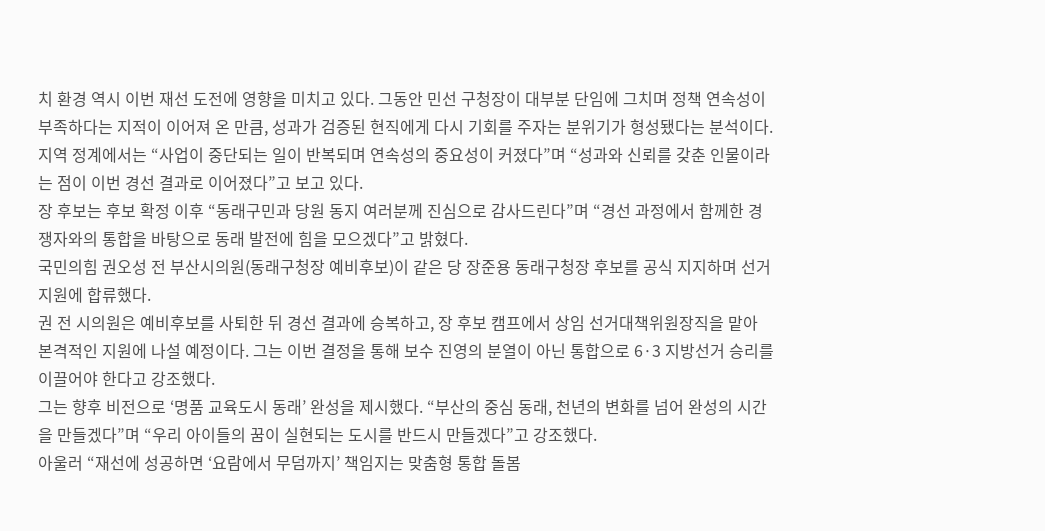치 환경 역시 이번 재선 도전에 영향을 미치고 있다. 그동안 민선 구청장이 대부분 단임에 그치며 정책 연속성이 부족하다는 지적이 이어져 온 만큼, 성과가 검증된 현직에게 다시 기회를 주자는 분위기가 형성됐다는 분석이다. 지역 정계에서는 “사업이 중단되는 일이 반복되며 연속성의 중요성이 커졌다”며 “성과와 신뢰를 갖춘 인물이라는 점이 이번 경선 결과로 이어졌다”고 보고 있다.
장 후보는 후보 확정 이후 “동래구민과 당원 동지 여러분께 진심으로 감사드린다”며 “경선 과정에서 함께한 경쟁자와의 통합을 바탕으로 동래 발전에 힘을 모으겠다”고 밝혔다.
국민의힘 권오성 전 부산시의원(동래구청장 예비후보)이 같은 당 장준용 동래구청장 후보를 공식 지지하며 선거 지원에 합류했다.
권 전 시의원은 예비후보를 사퇴한 뒤 경선 결과에 승복하고, 장 후보 캠프에서 상임 선거대책위원장직을 맡아 본격적인 지원에 나설 예정이다. 그는 이번 결정을 통해 보수 진영의 분열이 아닌 통합으로 6·3 지방선거 승리를 이끌어야 한다고 강조했다.
그는 향후 비전으로 ‘명품 교육도시 동래’ 완성을 제시했다. “부산의 중심 동래, 천년의 변화를 넘어 완성의 시간을 만들겠다”며 “우리 아이들의 꿈이 실현되는 도시를 반드시 만들겠다”고 강조했다.
아울러 “재선에 성공하면 ‘요람에서 무덤까지’ 책임지는 맞춤형 통합 돌봄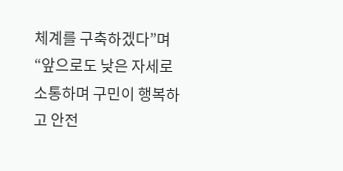체계를 구축하겠다”며 “앞으로도 낮은 자세로 소통하며 구민이 행복하고 안전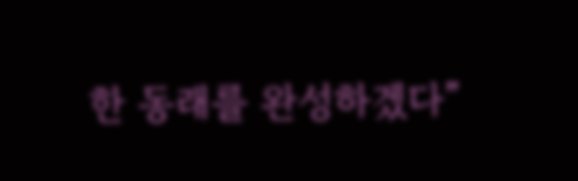한 동래를 완성하겠다”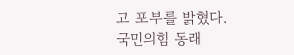고 포부를 밝혔다.
국민의힘 동래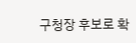구청장 후보로 확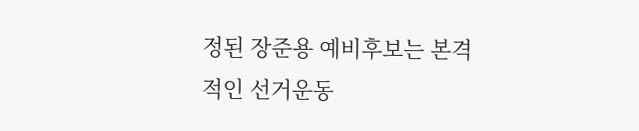정된 장준용 예비후보는 본격적인 선거운동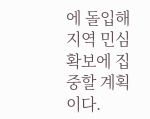에 돌입해 지역 민심 확보에 집중할 계획이다.